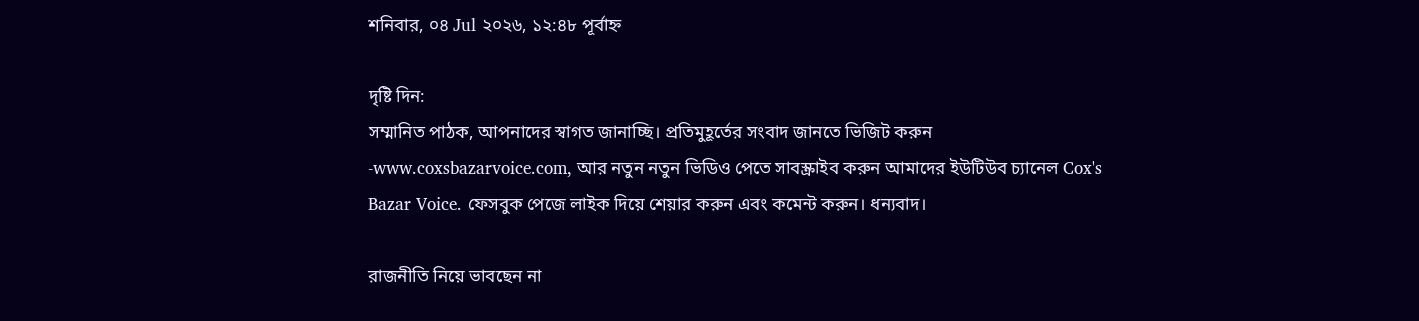শনিবার, ০৪ Jul ২০২৬, ১২:৪৮ পূর্বাহ্ন

দৃষ্টি দিন:
সম্মানিত পাঠক, আপনাদের স্বাগত জানাচ্ছি। প্রতিমুহূর্তের সংবাদ জানতে ভিজিট করুন -www.coxsbazarvoice.com, আর নতুন নতুন ভিডিও পেতে সাবস্ক্রাইব করুন আমাদের ইউটিউব চ্যানেল Cox's Bazar Voice. ফেসবুক পেজে লাইক দিয়ে শেয়ার করুন এবং কমেন্ট করুন। ধন্যবাদ।

রাজনীতি নিয়ে ভাবছেন না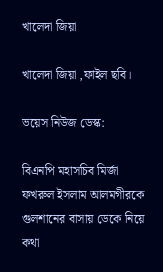খালেদা জিয়া

খালেদা জিয়া ,ফাইল ছবি।

ভয়েস নিউজ ডেস্ক:

বিএনপি মহাসচিব মির্জা ফখরুল ইসলাম আলমগীরকে গুলশানের বাসায় ডেকে নিয়ে কথা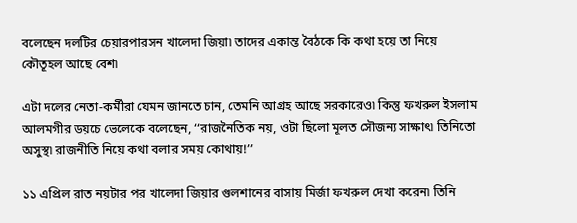বলেছেন দলটির চেয়ারপারসন খালেদা জিয়া৷ তাদের একান্ত বৈঠকে কি কথা হয়ে তা নিয়ে কৌতূহল আছে বেশ৷

এটা দলের নেতা-কর্মীরা যেমন জানতে চান, তেমনি আগ্রহ আছে সরকারেও৷ কিন্তু ফখরুল ইসলাম আলমগীর ডয়চে ভেলেকে বলেছেন, ‘‘রাজনৈতিক নয়, ওটা ছিলো মূলত সৌজন্য সাক্ষাৎ৷ তিনিতো অসুস্থ৷ রাজনীতি নিয়ে কথা বলার সময় কোথায়!’’

১১ এপ্রিল রাত নয়টার পর খালেদা জিয়ার গুলশানের বাসায় মির্জা ফখরুল দেখা করেন৷ তিনি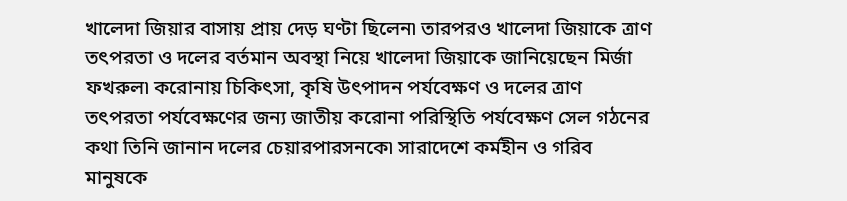খালেদা জিয়ার বাসায় প্রায় দেড় ঘণ্টা ছিলেন৷ তারপরও খালেদা জিয়াকে ত্রাণ তৎপরতা ও দলের বর্তমান অবস্থা নিয়ে খালেদা জিয়াকে জানিয়েছেন মির্জা ফখরুল৷ করোনায় চিকিৎসা, কৃষি উৎপাদন পর্যবেক্ষণ ও দলের ত্রাণ তৎপরতা পর্যবেক্ষণের জন্য জাতীয় করোনা পরিস্থিতি পর্যবেক্ষণ সেল গঠনের কথা তিনি জানান দলের চেয়ারপারসনকে৷ সারাদেশে কর্মহীন ও গরিব মানুষকে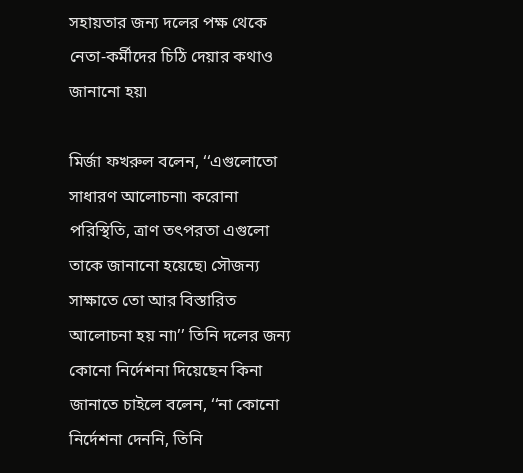সহায়তার জন্য দলের পক্ষ থেকে নেতা-কর্মীদের চিঠি দেয়ার কথাও জানানো হয়৷

মির্জা ফখরুল বলেন, ‘‘এগুলোতো সাধারণ আলোচনা৷ করোনা পরিস্থিতি, ত্রাণ তৎপরতা এগুলো তাকে জানানো হয়েছে৷ সৌজন্য সাক্ষাতে তো আর বিস্তারিত আলোচনা হয় না৷’’ তিনি দলের জন্য কোনো নির্দেশনা দিয়েছেন কিনা জানাতে চাইলে বলেন, ‘‘না কোনো নির্দেশনা দেননি, তিনি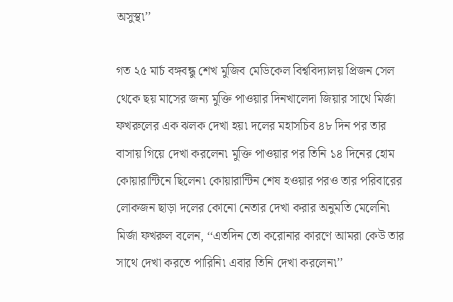অসুস্থ৷’’

গত ২৫ মার্চ বঙ্গবন্ধু শেখ মুজিব মেডিকেল বিশ্ববিদ্যালয় প্রিজন সেল থেকে ছয় মাসের জন্য মুক্তি পাওয়ার দিনখালেদা জিয়ার সাথে মির্জা ফখরুলের এক ঝলক দেখা হয়৷ দলের মহাসচিব ৪৮ দিন পর তার বাসায় গিয়ে দেখা করলেন৷ মুক্তি পাওয়ার পর তিনি ১৪ দিনের হোম কোয়ারান্টিনে ছিলেন৷ কোয়ারান্টিন শেষ হওয়ার পরও তার পরিবারের লোকজন ছাড়া দলের কোনো নেতার দেখা করার অনুমতি মেলেনি৷ মির্জা ফখরুল বলেন, ‘‘এতদিন তো করোনার কারণে আমরা কেউ তার সাথে দেখা করতে পারিনি৷ এবার তিনি দেখা করলেন৷’’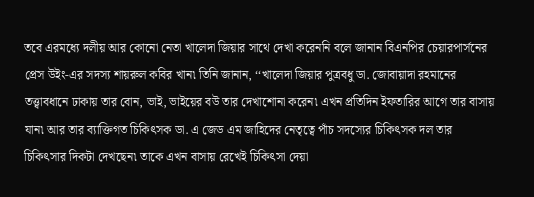তবে এরমধ্যে দলীয় আর কোনো নেতা খালেদা জিয়ার সাথে দেখা করেননি বলে জানান বিএনপির চেয়ারপার্সনের প্রেস উইং-এর সদস্য শায়রুল কবির খান৷ তিনি জানান, ‘‘খালেদা জিয়ার পুত্রবধু ডা. জোবায়াদা রহমানের তত্ত্বাবধানে ঢাকায় তার বোন, ভাই, ভাইয়ের বউ তার দেখাশোনা করেন৷ এখন প্রতিদিন ইফতারির আগে তার বাসায় যান৷ আর তার ব্যাক্তিগত চিকিৎসক ডা. এ জেড এম জাহিদের নেতৃত্বে পাঁচ সদস্যের চিকিৎসক দল তার চিকিৎসার দিকটা দেখছেন৷ তাকে এখন বাসায় রেখেই চিকিৎসা দেয়া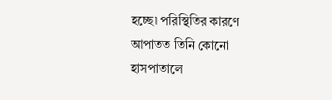হচ্ছে৷ পরিস্থিতির কারণে আপাতত তিনি কোনো হাসপাতালে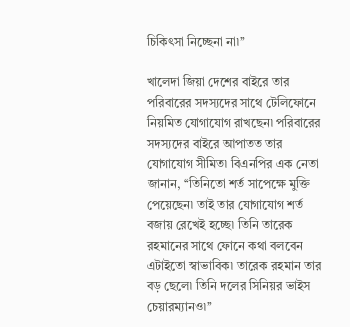চিকিৎসা নিচ্ছেনা না৷’’

খালেদা জিয়া দেশের বাইরে তার পরিবারের সদস্যদের সাথে টেলিফোনে নিয়মিত যোগাযোগ রাখছেন৷ পরিবারের সদস্যদের বাইরে আপাতত তার যোগাযোগ সীমিত৷ বিএনপির এক নেতা জানান, ‘‘তিনিতো শর্ত সাপেক্ষে মুক্তি পেয়েছেন৷ তাই তার যোগাযোগ শর্ত বজায় রেখেই হচ্ছে৷ তিনি তারেক রহমানের সাথে ফোনে কথা বলবেন এটাইতো স্বাভাবিক৷ তারেক রহমান তার বড় ছেলে৷ তিনি দলের সিনিয়র ভাইস চেয়ারম্যানও৷’’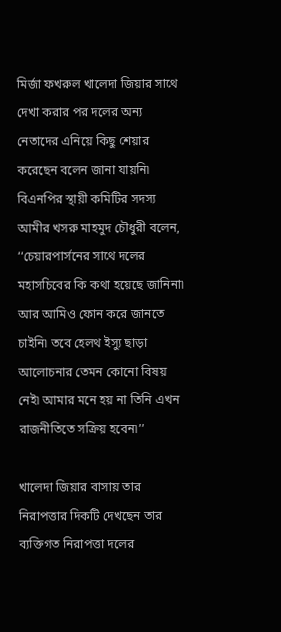মির্জা ফখরুল খালেদা জিয়ার সাথে দেখা করার পর দলের অন্য নেতাদের এনিয়ে কিছু শেয়ার করেছেন বলেন জানা যায়নি৷ বিএনপির স্থায়ী কমিটির সদস্য আমীর খসরু মাহমুদ চৌধুরী বলেন, ‘‘চেয়ারপার্সনের সাথে দলের মহাসচিবের কি কথা হয়েছে জানিনা৷ আর আমিও ফোন করে জানতে চাইনি৷ তবে হেলথ ইস্যু ছাড়া আলোচনার তেমন কোনো বিষয় নেই৷ আমার মনে হয় না তিনি এখন রাজনীতিতে সক্রিয় হবেন৷’’

খালেদা জিয়ার বাসায় তার নিরাপত্তার দিকটি দেখছেন তার ব্যক্তিগত নিরাপত্তা দলের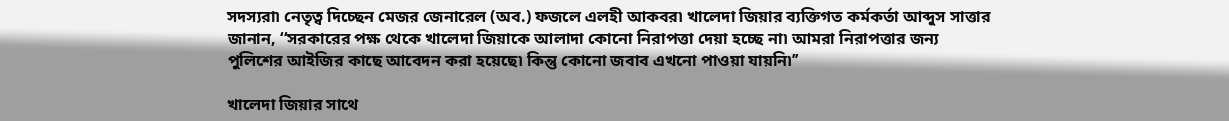সদস্যরা৷ নেতৃত্ব দিচ্ছেন মেজর জেনারেল (অব.) ফজলে এলহী আকবর৷ খালেদা জিয়ার ব্যক্তিগত কর্মকর্তা আব্দুস সাত্তার জানান, ‘‘সরকারের পক্ষ থেকে খালেদা জিয়াকে আলাদা কোনো নিরাপত্তা দেয়া হচ্ছে না৷ আমরা নিরাপত্তার জন্য পুলিশের আইজির কাছে আবেদন করা হয়েছে৷ কিন্তু কোনো জবাব এখনো পাওয়া যায়নি৷’’

খালেদা জিয়ার সাথে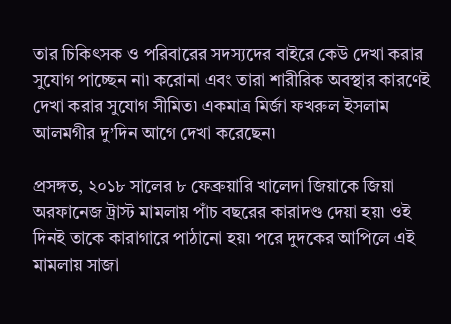তার চিকিৎসক ও পরিবারের সদস্যদের বাইরে কেউ দেখা করার সুযোগ পাচ্ছেন না৷ করোনা এবং তারা শারীরিক অবস্থার কারণেই দেখা করার সুযোগ সীমিত৷ একমাত্র মির্জা ফখরুল ইসলাম আলমগীর দু’দিন আগে দেখা করেছেন৷

প্রসঙ্গত, ২০১৮ সালের ৮ ফেব্রুয়ারি খালেদা জিয়াকে জিয়া অরফানেজ ট্রাস্ট মামলায় পাঁচ বছরের কারাদণ্ড দেয়া হয়৷ ওই দিনই তাকে কারাগারে পাঠানো হয়৷ পরে দুদকের আপিলে এই মামলায় সাজা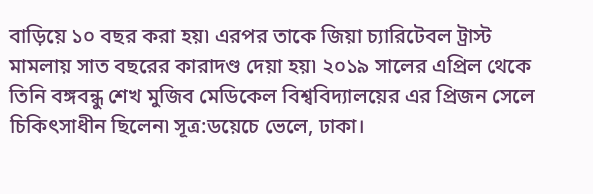বাড়িয়ে ১০ বছর করা হয়৷ এরপর তাকে জিয়া চ্যারিটেবল ট্রাস্ট মামলায় সাত বছরের কারাদণ্ড দেয়া হয়৷ ২০১৯ সালের এপ্রিল থেকে তিনি বঙ্গবন্ধু শেখ মুজিব মেডিকেল বিশ্ববিদ্যালয়ের এর প্রিজন সেলে চিকিৎসাধীন ছিলেন৷ সূত্র:ডয়েচে ভেলে, ঢাকা।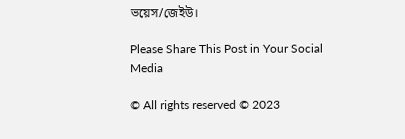ভয়েস/জেইউ।

Please Share This Post in Your Social Media

© All rights reserved © 2023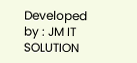Developed by : JM IT SOLUTION